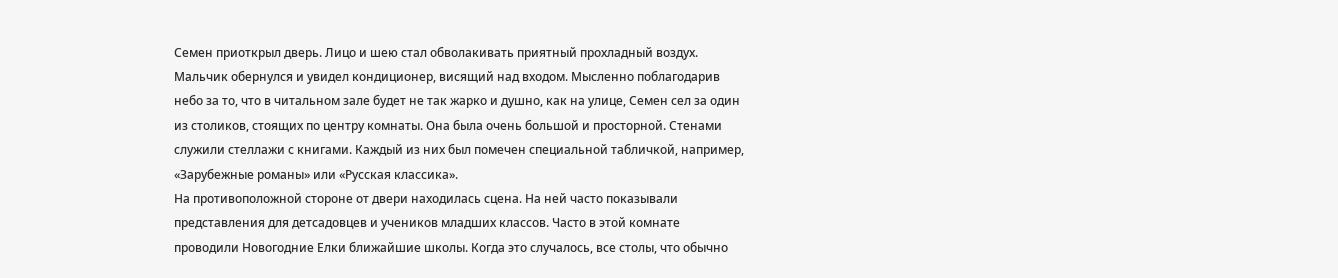Семен приоткрыл дверь. Лицо и шею стал обволакивать приятный прохладный воздух. Мальчик обернулся и увидел кондиционер, висящий над входом. Мысленно поблагодарив небо за то, что в читальном зале будет не так жарко и душно, как на улице, Семен сел за один из столиков, стоящих по центру комнаты. Она была очень большой и просторной. Стенами служили стеллажи с книгами. Каждый из них был помечен специальной табличкой, например, «Зарубежные романы» или «Русская классика».
На противоположной стороне от двери находилась сцена. На ней часто показывали представления для детсадовцев и учеников младших классов. Часто в этой комнате проводили Новогодние Елки ближайшие школы. Когда это случалось, все столы, что обычно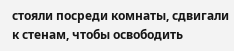стояли посреди комнаты, сдвигали к стенам, чтобы освободить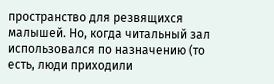пространство для резвящихся малышей. Но, когда читальный зал использовался по назначению (то есть, люди приходили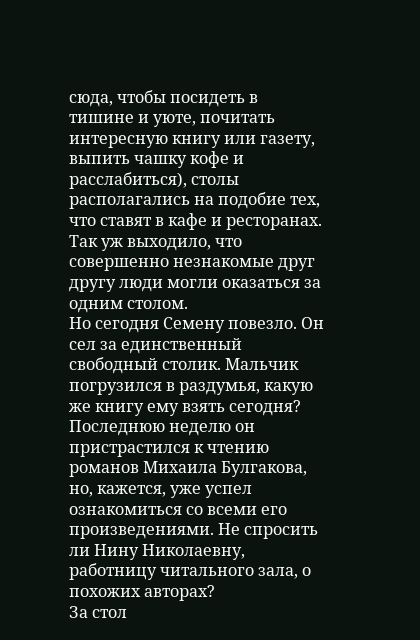сюда, чтобы посидеть в тишине и уюте, почитать интересную книгу или газету, выпить чашку кофе и расслабиться), столы располагались на подобие тех, что ставят в кафе и ресторанах. Так уж выходило, что совершенно незнакомые друг другу люди могли оказаться за одним столом.
Но сегодня Семену повезло. Он сел за единственный свободный столик. Мальчик погрузился в раздумья, какую же книгу ему взять сегодня? Последнюю неделю он пристрастился к чтению романов Михаила Булгакова, но, кажется, уже успел ознакомиться со всеми его произведениями. Не спросить ли Нину Николаевну, работницу читального зала, о похожих авторах?
За стол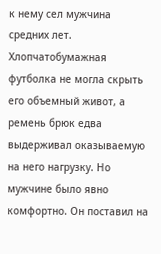к нему сел мужчина средних лет. Хлопчатобумажная футболка не могла скрыть его объемный живот, а ремень брюк едва выдерживал оказываемую на него нагрузку. Но мужчине было явно комфортно. Он поставил на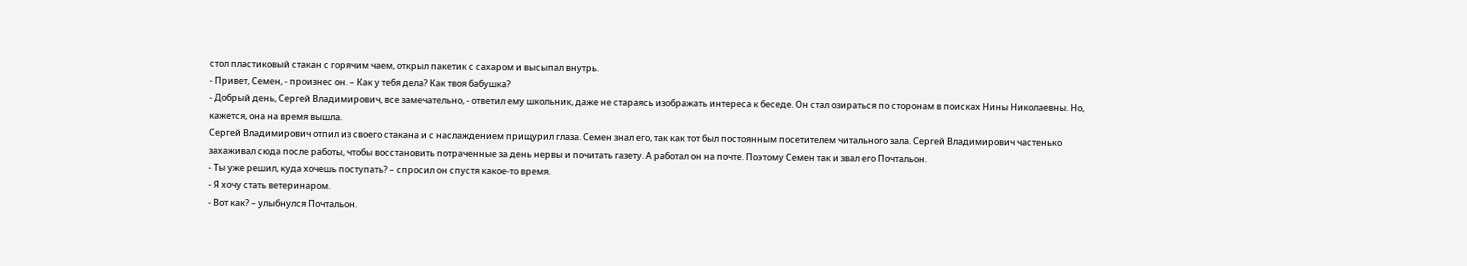стол пластиковый стакан с горячим чаем, открыл пакетик с сахаром и высыпал внутрь.
- Привет, Семен, - произнес он. – Как у тебя дела? Как твоя бабушка?
- Добрый день, Сергей Владимирович, все замечательно, - ответил ему школьник, даже не стараясь изображать интереса к беседе. Он стал озираться по сторонам в поисках Нины Николаевны. Но, кажется, она на время вышла.
Сергей Владимирович отпил из своего стакана и с наслаждением прищурил глаза. Семен знал его, так как тот был постоянным посетителем читального зала. Сергей Владимирович частенько захаживал сюда после работы, чтобы восстановить потраченные за день нервы и почитать газету. А работал он на почте. Поэтому Семен так и звал его Почтальон.
- Ты уже решил, куда хочешь поступать? – спросил он спустя какое-то время.
- Я хочу стать ветеринаром.
- Вот как? – улыбнулся Почтальон.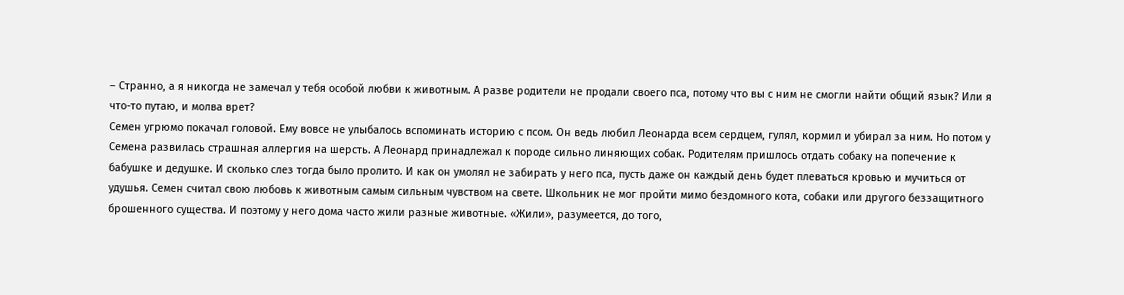– Странно, а я никогда не замечал у тебя особой любви к животным. А разве родители не продали своего пса, потому что вы с ним не смогли найти общий язык? Или я что-то путаю, и молва врет?
Семен угрюмо покачал головой. Ему вовсе не улыбалось вспоминать историю с псом. Он ведь любил Леонарда всем сердцем, гулял, кормил и убирал за ним. Но потом у Семена развилась страшная аллергия на шерсть. А Леонард принадлежал к породе сильно линяющих собак. Родителям пришлось отдать собаку на попечение к бабушке и дедушке. И сколько слез тогда было пролито. И как он умолял не забирать у него пса, пусть даже он каждый день будет плеваться кровью и мучиться от удушья. Семен считал свою любовь к животным самым сильным чувством на свете. Школьник не мог пройти мимо бездомного кота, собаки или другого беззащитного брошенного существа. И поэтому у него дома часто жили разные животные. «Жили», разумеется, до того,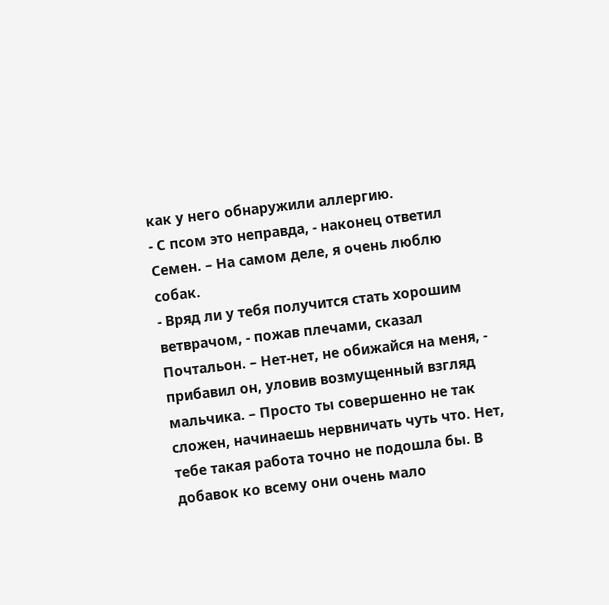как у него обнаружили аллергию.
- С псом это неправда, - наконец ответил Семен. – На самом деле, я очень люблю собак.
- Вряд ли у тебя получится стать хорошим ветврачом, - пожав плечами, сказал Почтальон. – Нет-нет, не обижайся на меня, - прибавил он, уловив возмущенный взгляд мальчика. – Просто ты совершенно не так сложен, начинаешь нервничать чуть что. Нет, тебе такая работа точно не подошла бы. В добавок ко всему они очень мало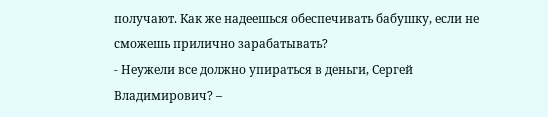получают. Как же надеешься обеспечивать бабушку, если не сможешь прилично зарабатывать?
- Неужели все должно упираться в деньги, Сергей Владимирович? –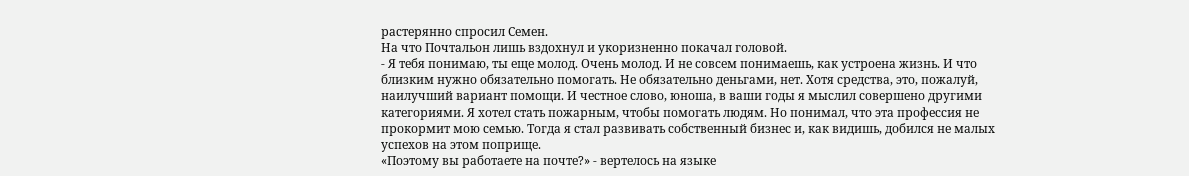растерянно спросил Семен.
На что Почтальон лишь вздохнул и укоризненно покачал головой.
- Я тебя понимаю, ты еще молод. Очень молод. И не совсем понимаешь, как устроена жизнь. И что близким нужно обязательно помогать. Не обязательно деньгами, нет. Хотя средства, это, пожалуй, наилучший вариант помощи. И честное слово, юноша, в ваши годы я мыслил совершено другими категориями. Я хотел стать пожарным, чтобы помогать людям. Но понимал, что эта профессия не прокормит мою семью. Тогда я стал развивать собственный бизнес и, как видишь, добился не малых успехов на этом поприще.
«Поэтому вы работаете на почте?» - вертелось на языке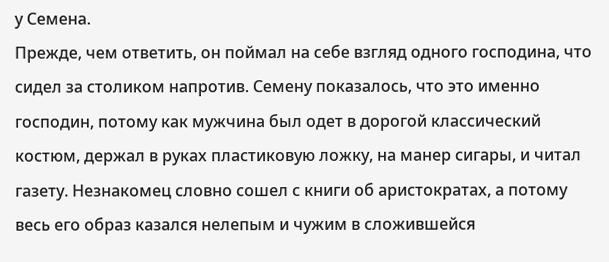у Семена.
Прежде, чем ответить, он поймал на себе взгляд одного господина, что сидел за столиком напротив. Семену показалось, что это именно господин, потому как мужчина был одет в дорогой классический костюм, держал в руках пластиковую ложку, на манер сигары, и читал газету. Незнакомец словно сошел с книги об аристократах, а потому весь его образ казался нелепым и чужим в сложившейся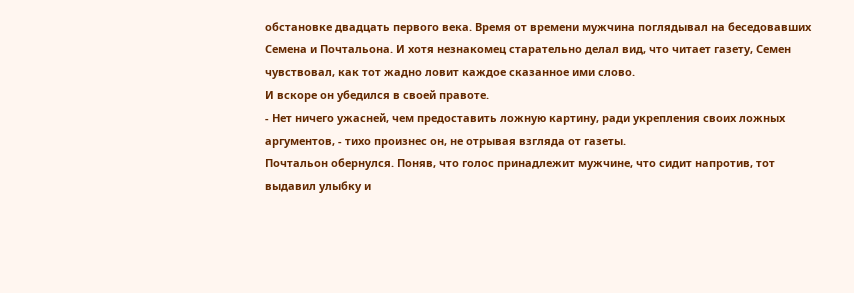обстановке двадцать первого века. Время от времени мужчина поглядывал на беседовавших Семена и Почтальона. И хотя незнакомец старательно делал вид, что читает газету, Семен чувствовал, как тот жадно ловит каждое сказанное ими слово.
И вскоре он убедился в своей правоте.
- Нет ничего ужасней, чем предоставить ложную картину, ради укрепления своих ложных аргументов, - тихо произнес он, не отрывая взгляда от газеты.
Почтальон обернулся. Поняв, что голос принадлежит мужчине, что сидит напротив, тот выдавил улыбку и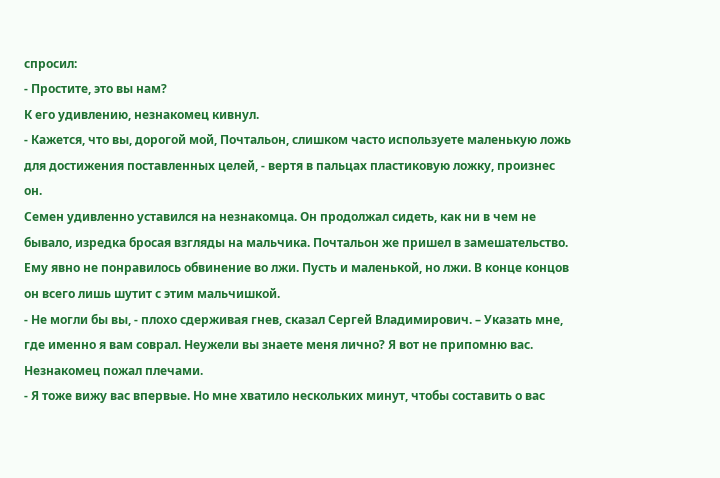спросил:
- Простите, это вы нам?
К его удивлению, незнакомец кивнул.
- Кажется, что вы, дорогой мой, Почтальон, слишком часто используете маленькую ложь для достижения поставленных целей, - вертя в пальцах пластиковую ложку, произнес он.
Семен удивленно уставился на незнакомца. Он продолжал сидеть, как ни в чем не бывало, изредка бросая взгляды на мальчика. Почтальон же пришел в замешательство. Ему явно не понравилось обвинение во лжи. Пусть и маленькой, но лжи. В конце концов он всего лишь шутит с этим мальчишкой.
- Не могли бы вы, - плохо сдерживая гнев, сказал Сергей Владимирович. – Указать мне, где именно я вам соврал. Неужели вы знаете меня лично? Я вот не припомню вас.
Незнакомец пожал плечами.
- Я тоже вижу вас впервые. Но мне хватило нескольких минут, чтобы составить о вас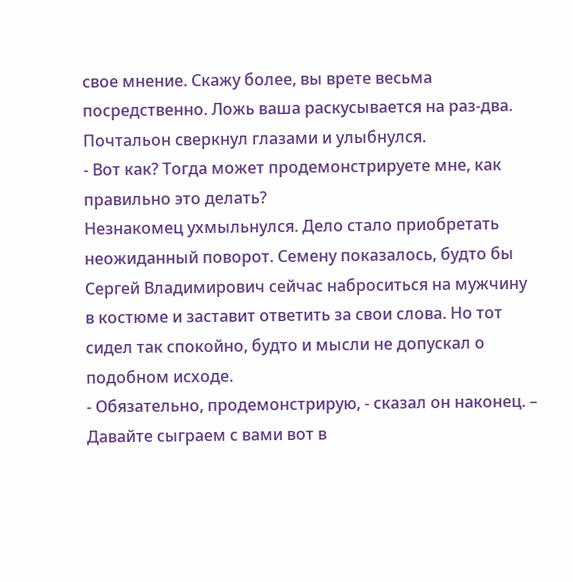свое мнение. Скажу более, вы врете весьма посредственно. Ложь ваша раскусывается на раз-два.
Почтальон сверкнул глазами и улыбнулся.
- Вот как? Тогда может продемонстрируете мне, как правильно это делать?
Незнакомец ухмыльнулся. Дело стало приобретать неожиданный поворот. Семену показалось, будто бы Сергей Владимирович сейчас наброситься на мужчину в костюме и заставит ответить за свои слова. Но тот сидел так спокойно, будто и мысли не допускал о подобном исходе.
- Обязательно, продемонстрирую, - сказал он наконец. – Давайте сыграем с вами вот в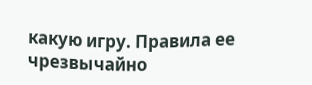какую игру. Правила ее чрезвычайно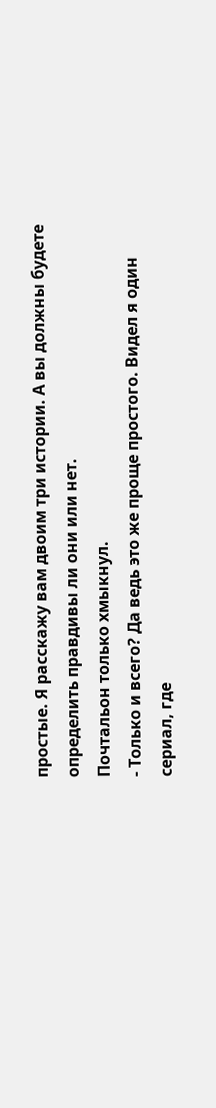простые. Я расскажу вам двоим три истории. А вы должны будете определить правдивы ли они или нет.
Почтальон только хмыкнул.
- Только и всего? Да ведь это же проще простого. Видел я один сериал, где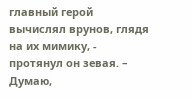главный герой вычислял врунов, глядя на их мимику, - протянул он зевая. – Думаю,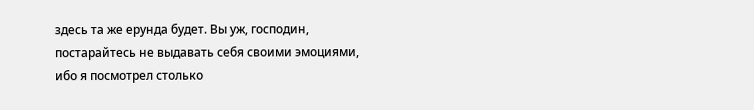здесь та же ерунда будет. Вы уж, господин, постарайтесь не выдавать себя своими эмоциями, ибо я посмотрел столько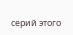серий этого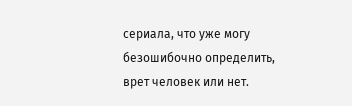сериала, что уже могу безошибочно определить, врет человек или нет.